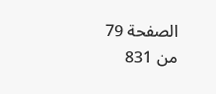الصفحة 79 من 831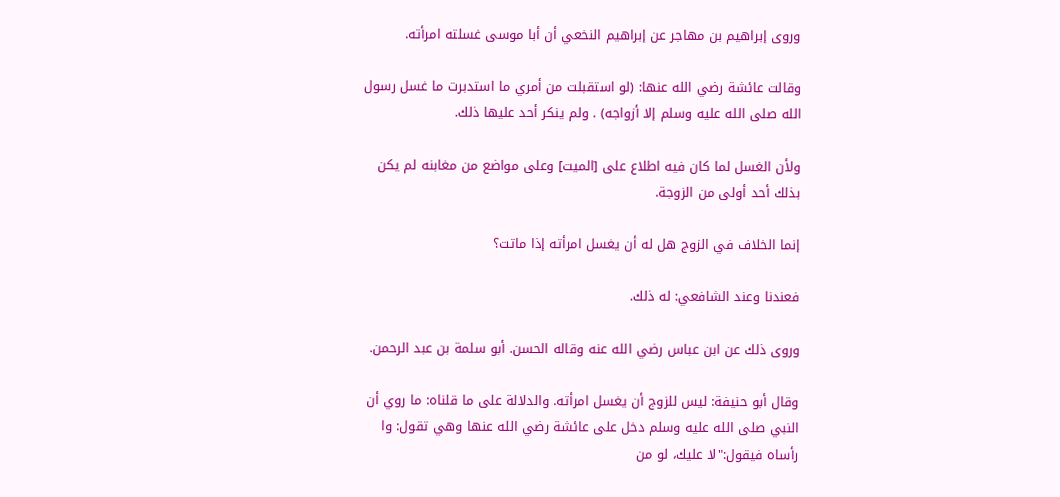وروى إبراهيم بن مهاجر عن إبراهيم النخعي أن أبا موسى غسلته امرأته.

وقالت عائشة رضي الله عنها: (لو استقبلت من أمري ما استدبرت ما غسل رسول الله صلى الله عليه وسلم إلا أزواجه) . ولم ينكر أحد عليها ذلك.

ولأن الغسل لما كان فيه اطلاع على [الميت] وعلى مواضع من مغابنه لم يكن بذلك أحد أولى من الزوجة.

إنما الخلاف في الزوج هل له أن يغسل امرأته إذا ماتت؟

فعندنا وعند الشافعي: له ذلك.

وروى ذلك عن ابن عباس رضي الله عنه وقاله الحسن. أبو سلمة بن عبد الرحمن.

وقال أبو حنيفة: ليس للزوج أن يغسل امرأته. والدلالة على ما قلناه: ما روي أن النبي صلى الله عليه وسلم دخل على عائشة رضي الله عنها وهي تقول: وا رأساه فيقول:"لا عليك، لو من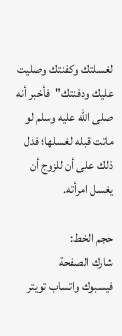لغسلتك وكفنتك وصليت عليك ودفنتك"فأخبر أنه صلى الله عليه وسلم لو ماتت قبله لغسلها؛ فدل ذلك على أن للزوج أن يغسل امرأته.

حجم الخط:
شارك الصفحة
فيسبوك واتساب تويتر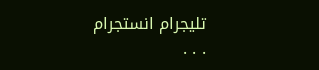تليجرام انستجرام
. . .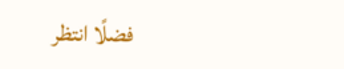فضلًا انتظر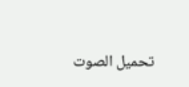تحميل الصوت